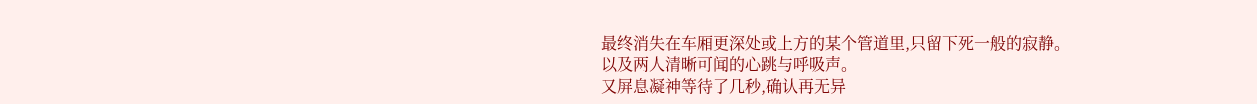最终消失在车厢更深处或上方的某个管道里,只留下死一般的寂静。
以及两人清晰可闻的心跳与呼吸声。
又屏息凝神等待了几秒,确认再无异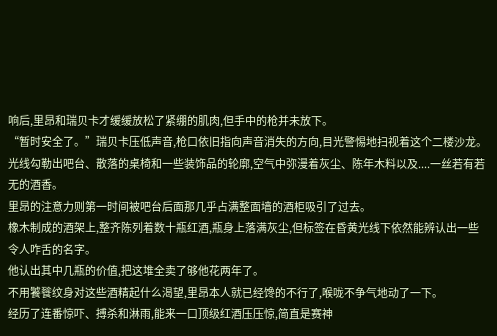响后,里昂和瑞贝卡才缓缓放松了紧绷的肌肉,但手中的枪并未放下。
“暂时安全了。”瑞贝卡压低声音,枪口依旧指向声音消失的方向,目光警惕地扫视着这个二楼沙龙。
光线勾勒出吧台、散落的桌椅和一些装饰品的轮廓,空气中弥漫着灰尘、陈年木料以及....一丝若有若无的酒香。
里昂的注意力则第一时间被吧台后面那几乎占满整面墙的酒柜吸引了过去。
橡木制成的酒架上,整齐陈列着数十瓶红酒,瓶身上落满灰尘,但标签在昏黄光线下依然能辨认出一些令人咋舌的名字。
他认出其中几瓶的价值,把这堆全卖了够他花两年了。
不用饕餮纹身对这些酒精起什么渴望,里昂本人就已经馋的不行了,喉咙不争气地动了一下。
经历了连番惊吓、搏杀和淋雨,能来一口顶级红酒压压惊,简直是赛神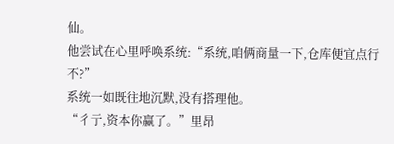仙。
他尝试在心里呼唤系统:“系统,咱俩商量一下,仓库便宜点行不?”
系统一如既往地沉默,没有搭理他。
“彳亍,资本你赢了。”里昂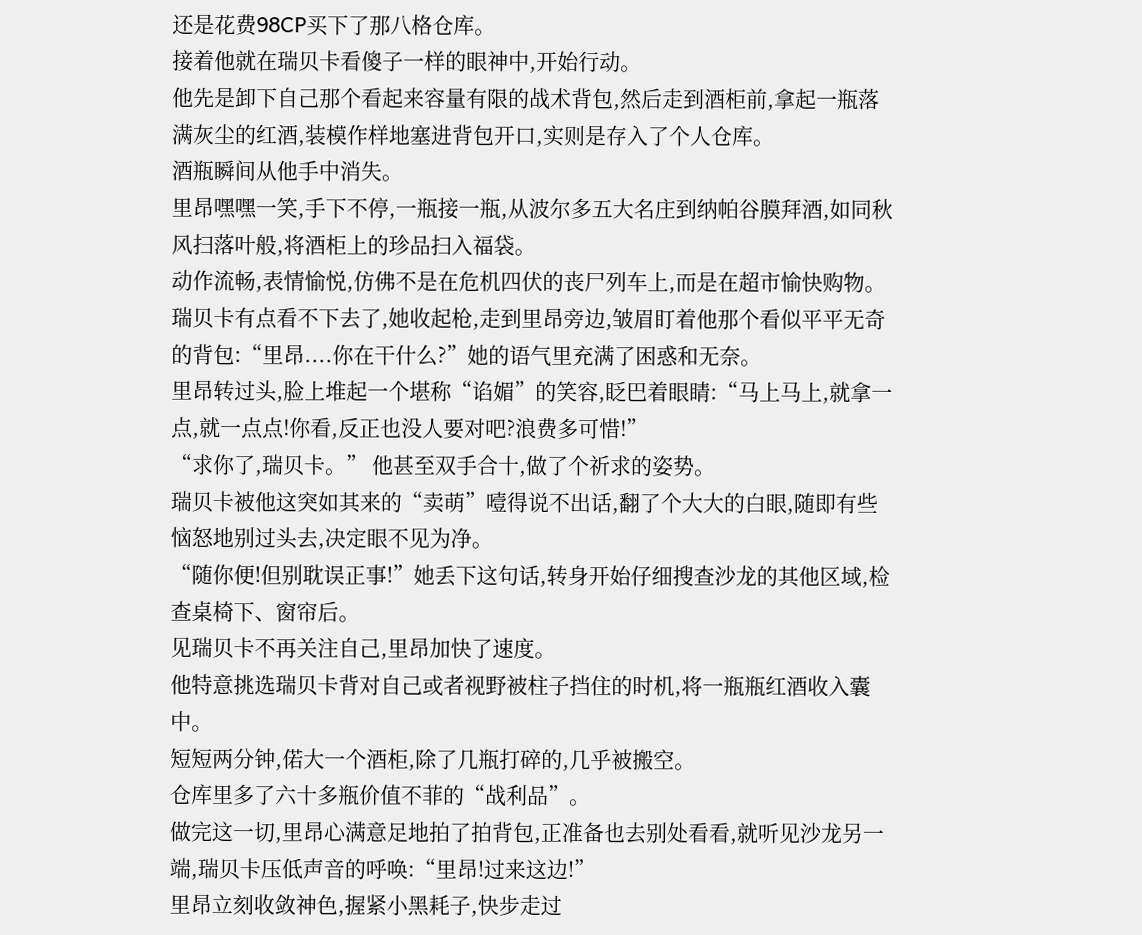还是花费98CP买下了那八格仓库。
接着他就在瑞贝卡看傻子一样的眼神中,开始行动。
他先是卸下自己那个看起来容量有限的战术背包,然后走到酒柜前,拿起一瓶落满灰尘的红酒,装模作样地塞进背包开口,实则是存入了个人仓库。
酒瓶瞬间从他手中消失。
里昂嘿嘿一笑,手下不停,一瓶接一瓶,从波尔多五大名庄到纳帕谷膜拜酒,如同秋风扫落叶般,将酒柜上的珍品扫入福袋。
动作流畅,表情愉悦,仿佛不是在危机四伏的丧尸列车上,而是在超市愉快购物。
瑞贝卡有点看不下去了,她收起枪,走到里昂旁边,皱眉盯着他那个看似平平无奇的背包:“里昂....你在干什么?”她的语气里充满了困惑和无奈。
里昂转过头,脸上堆起一个堪称“谄媚”的笑容,眨巴着眼睛:“马上马上,就拿一点,就一点点!你看,反正也没人要对吧?浪费多可惜!”
“求你了,瑞贝卡。” 他甚至双手合十,做了个祈求的姿势。
瑞贝卡被他这突如其来的“卖萌”噎得说不出话,翻了个大大的白眼,随即有些恼怒地别过头去,决定眼不见为净。
“随你便!但别耽误正事!”她丢下这句话,转身开始仔细搜查沙龙的其他区域,检查桌椅下、窗帘后。
见瑞贝卡不再关注自己,里昂加快了速度。
他特意挑选瑞贝卡背对自己或者视野被柱子挡住的时机,将一瓶瓶红酒收入囊中。
短短两分钟,偌大一个酒柜,除了几瓶打碎的,几乎被搬空。
仓库里多了六十多瓶价值不菲的“战利品”。
做完这一切,里昂心满意足地拍了拍背包,正准备也去别处看看,就听见沙龙另一端,瑞贝卡压低声音的呼唤:“里昂!过来这边!”
里昂立刻收敛神色,握紧小黑耗子,快步走过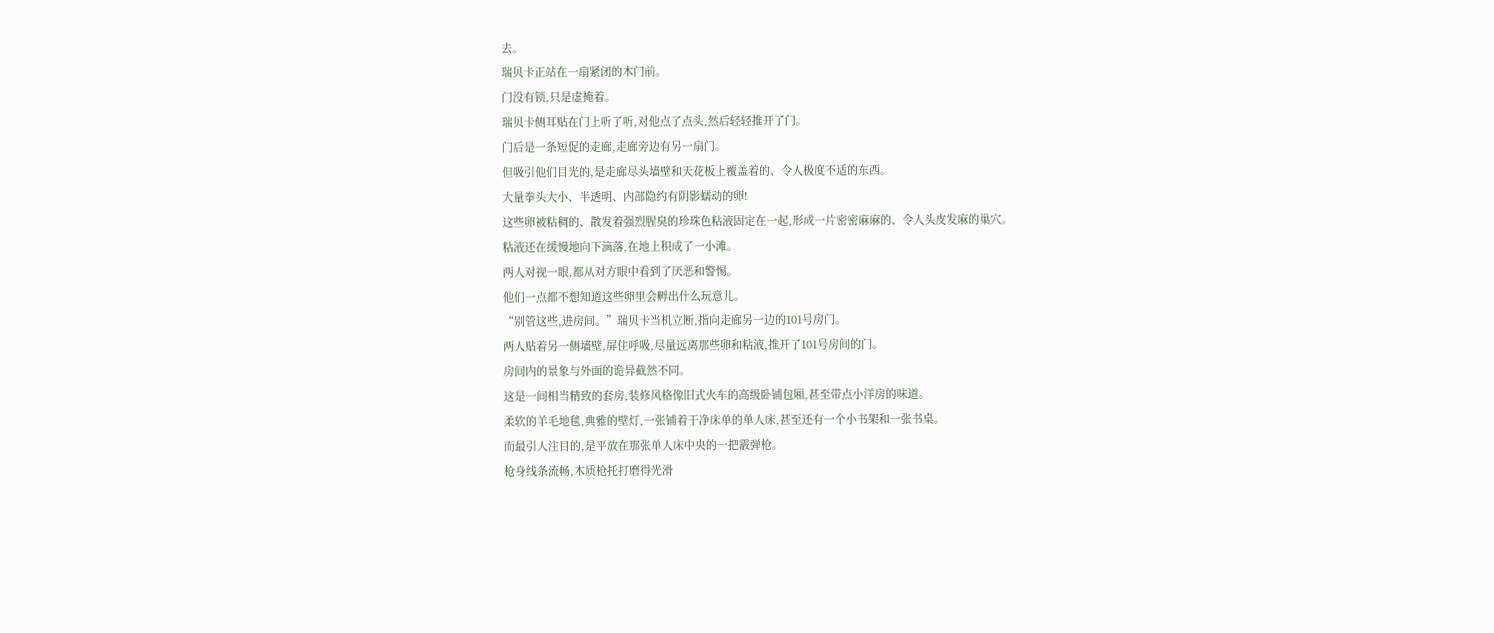去。
瑞贝卡正站在一扇紧闭的木门前。
门没有锁,只是虚掩着。
瑞贝卡侧耳贴在门上听了听,对他点了点头,然后轻轻推开了门。
门后是一条短促的走廊,走廊旁边有另一扇门。
但吸引他们目光的,是走廊尽头墙壁和天花板上覆盖着的、令人极度不适的东西。
大量拳头大小、半透明、内部隐约有阴影蠕动的卵!
这些卵被粘稠的、散发着强烈腥臭的珍珠色粘液固定在一起,形成一片密密麻麻的、令人头皮发麻的巢穴。
粘液还在缓慢地向下滴落,在地上积成了一小滩。
两人对视一眼,都从对方眼中看到了厌恶和警惕。
他们一点都不想知道这些卵里会孵出什么玩意儿。
“别管这些,进房间。”瑞贝卡当机立断,指向走廊另一边的101号房门。
两人贴着另一侧墙壁,屏住呼吸,尽量远离那些卵和粘液,推开了101号房间的门。
房间内的景象与外面的诡异截然不同。
这是一间相当精致的套房,装修风格像旧式火车的高级卧铺包厢,甚至带点小洋房的味道。
柔软的羊毛地毯,典雅的壁灯,一张铺着干净床单的单人床,甚至还有一个小书架和一张书桌。
而最引人注目的,是平放在那张单人床中央的一把霰弹枪。
枪身线条流畅,木质枪托打磨得光滑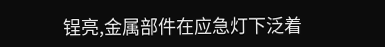锃亮,金属部件在应急灯下泛着